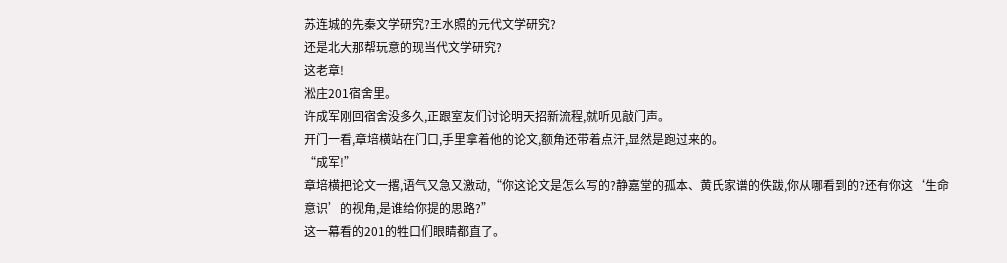苏连城的先秦文学研究?王水照的元代文学研究?
还是北大那帮玩意的现当代文学研究?
这老章!
淞庄201宿舍里。
许成军刚回宿舍没多久,正跟室友们讨论明天招新流程,就听见敲门声。
开门一看,章培横站在门口,手里拿着他的论文,额角还带着点汗,显然是跑过来的。
“成军!”
章培横把论文一撂,语气又急又激动,“你这论文是怎么写的?静嘉堂的孤本、黄氏家谱的佚跋,你从哪看到的?还有你这‘生命意识’的视角,是谁给你提的思路?”
这一幕看的201的牲口们眼睛都直了。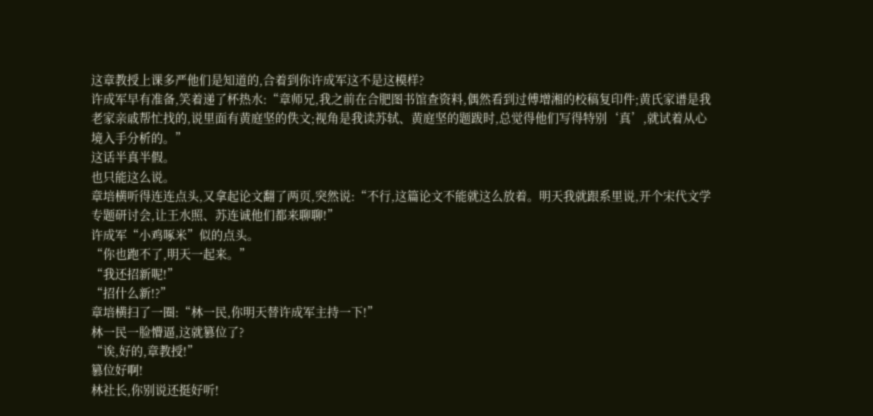这章教授上课多严他们是知道的,合着到你许成军这不是这模样?
许成军早有准备,笑着递了杯热水:“章师兄,我之前在合肥图书馆查资料,偶然看到过傅增湘的校稿复印件;黄氏家谱是我老家亲戚帮忙找的,说里面有黄庭坚的佚文;视角是我读苏轼、黄庭坚的题跋时,总觉得他们写得特别‘真’,就试着从心境入手分析的。”
这话半真半假。
也只能这么说。
章培横听得连连点头,又拿起论文翻了两页,突然说:“不行,这篇论文不能就这么放着。明天我就跟系里说,开个宋代文学专题研讨会,让王水照、苏连诚他们都来聊聊!”
许成军“小鸡啄米”似的点头。
“你也跑不了,明天一起来。”
“我还招新呢!”
“招什么新!?”
章培横扫了一圈:“林一民,你明天替许成军主持一下!”
林一民一脸懵逼,这就篡位了?
“诶,好的,章教授!”
篡位好啊!
林社长,你别说还挺好听!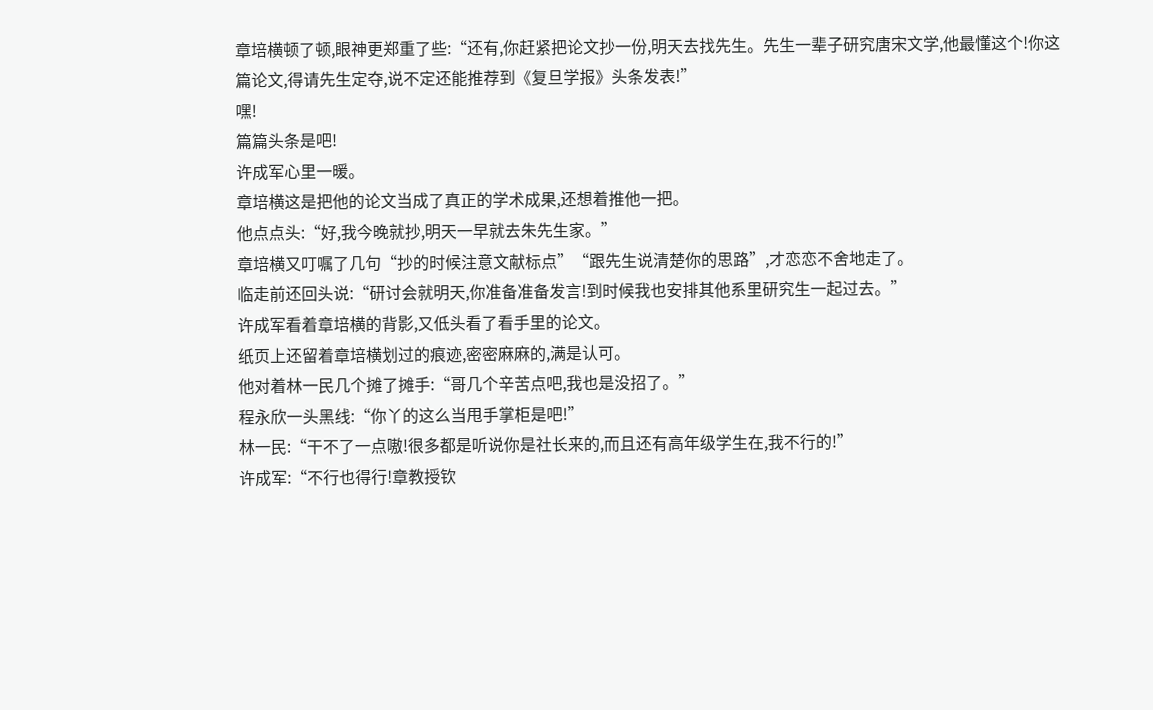章培横顿了顿,眼神更郑重了些:“还有,你赶紧把论文抄一份,明天去找先生。先生一辈子研究唐宋文学,他最懂这个!你这篇论文,得请先生定夺,说不定还能推荐到《复旦学报》头条发表!”
嘿!
篇篇头条是吧!
许成军心里一暖。
章培横这是把他的论文当成了真正的学术成果,还想着推他一把。
他点点头:“好,我今晚就抄,明天一早就去朱先生家。”
章培横又叮嘱了几句“抄的时候注意文献标点”“跟先生说清楚你的思路”,才恋恋不舍地走了。
临走前还回头说:“研讨会就明天,你准备准备发言!到时候我也安排其他系里研究生一起过去。”
许成军看着章培横的背影,又低头看了看手里的论文。
纸页上还留着章培横划过的痕迹,密密麻麻的,满是认可。
他对着林一民几个摊了摊手:“哥几个辛苦点吧,我也是没招了。”
程永欣一头黑线:“你丫的这么当甩手掌柜是吧!”
林一民:“干不了一点嗷!很多都是听说你是社长来的,而且还有高年级学生在,我不行的!”
许成军:“不行也得行!章教授钦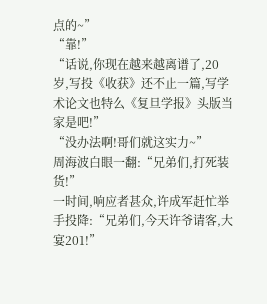点的~”
“靠!”
“话说,你现在越来越离谱了,20岁,写投《收获》还不止一篇,写学术论文也特么《复旦学报》头版当家是吧!”
“没办法啊!哥们就这实力~”
周海波白眼一翻:“兄弟们,打死装货!”
一时间,响应者甚众,许成军赶忙举手投降:“兄弟们,今天许爷请客,大宴201!”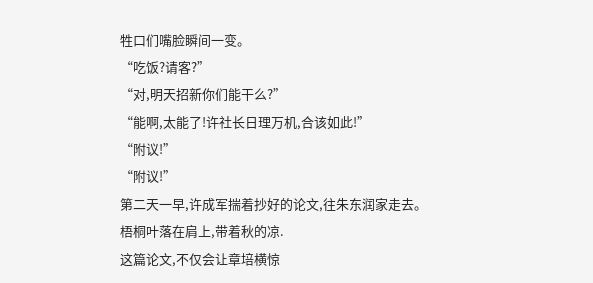牲口们嘴脸瞬间一变。
“吃饭?请客?”
“对,明天招新你们能干么?”
“能啊,太能了!许社长日理万机,合该如此!”
“附议!”
“附议!”
第二天一早,许成军揣着抄好的论文,往朱东润家走去。
梧桐叶落在肩上,带着秋的凉.
这篇论文,不仅会让章培横惊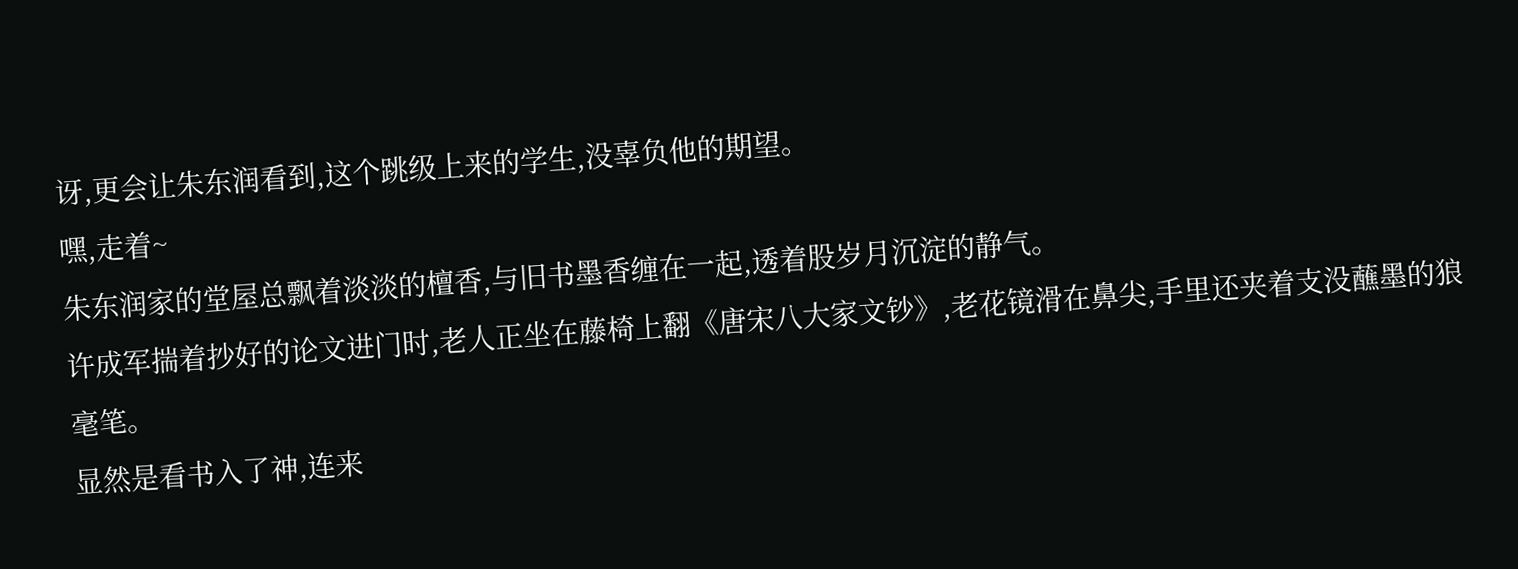讶,更会让朱东润看到,这个跳级上来的学生,没辜负他的期望。
嘿,走着~
朱东润家的堂屋总飘着淡淡的檀香,与旧书墨香缠在一起,透着股岁月沉淀的静气。
许成军揣着抄好的论文进门时,老人正坐在藤椅上翻《唐宋八大家文钞》,老花镜滑在鼻尖,手里还夹着支没蘸墨的狼毫笔。
显然是看书入了神,连来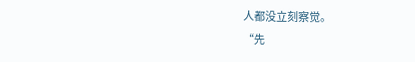人都没立刻察觉。
“先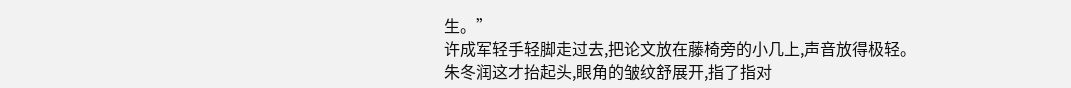生。”
许成军轻手轻脚走过去,把论文放在藤椅旁的小几上,声音放得极轻。
朱冬润这才抬起头,眼角的皱纹舒展开,指了指对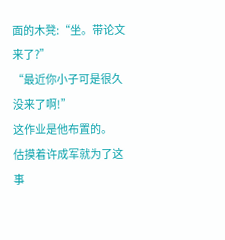面的木凳:“坐。带论文来了?”
“最近你小子可是很久没来了啊!”
这作业是他布置的。
估摸着许成军就为了这事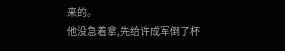来的。
他没急着拿,先给许成军倒了杯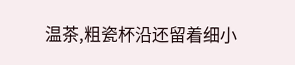温茶,粗瓷杯沿还留着细小